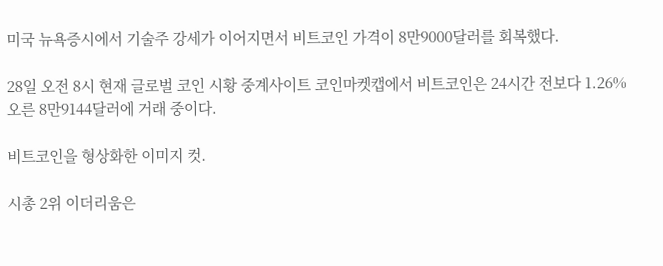미국 뉴욕증시에서 기술주 강세가 이어지면서 비트코인 가격이 8만9000달러를 회복했다.

28일 오전 8시 현재 글로벌 코인 시황 중계사이트 코인마켓캡에서 비트코인은 24시간 전보다 1.26% 오른 8만9144달러에 거래 중이다.

비트코인을 형상화한 이미지 컷.

시총 2위 이더리움은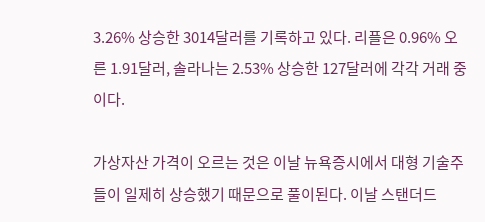3.26% 상승한 3014달러를 기록하고 있다. 리플은 0.96% 오른 1.91달러, 솔라나는 2.53% 상승한 127달러에 각각 거래 중이다.

가상자산 가격이 오르는 것은 이날 뉴욕증시에서 대형 기술주들이 일제히 상승했기 때문으로 풀이된다. 이날 스탠더드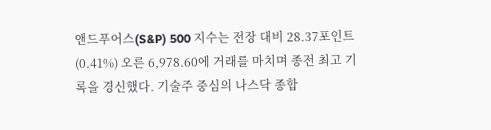앤드푸어스(S&P) 500 지수는 전장 대비 28.37포인트(0.41%) 오른 6,978.60에 거래를 마치며 종전 최고 기록을 경신했다. 기술주 중심의 나스닥 종합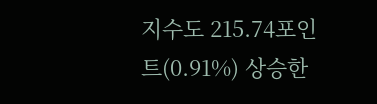지수도 215.74포인트(0.91%) 상승한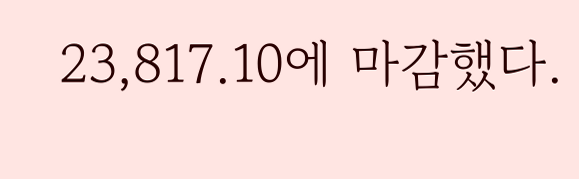23,817.10에 마감했다.